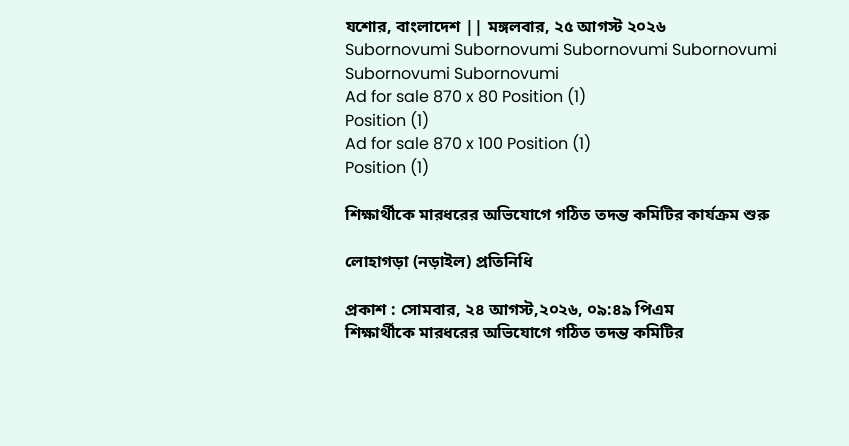যশোর, বাংলাদেশ || মঙ্গলবার, ২৫ আগস্ট ২০২৬
Subornovumi Subornovumi Subornovumi Subornovumi Subornovumi Subornovumi
Ad for sale 870 x 80 Position (1)
Position (1)
Ad for sale 870 x 100 Position (1)
Position (1)

শিক্ষার্থীকে মারধরের অভিযোগে গঠিত তদন্ত কমিটির কার্যক্রম শুরু

লোহাগড়া (নড়াইল) প্রতিনিধি

প্রকাশ : সোমবার, ২৪ আগস্ট,২০২৬, ০৯:৪৯ পিএম
শিক্ষার্থীকে মারধরের অভিযোগে গঠিত তদন্ত কমিটির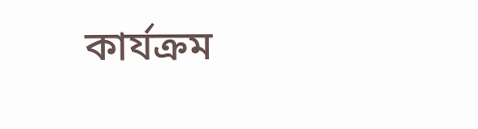কার্যক্রম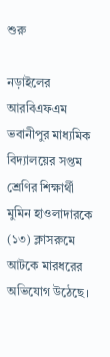শুরু

নড়াইলের আরবিএফএম ভবানীপুর মাধ্যমিক বিদ্যালয়ের সপ্তম শ্রেণির শিক্ষার্থী মুমিন হাওলাদারকে (১৩) ক্লাসরুমে আটকে মারধরের অভিযোগ উঠেছে।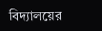বিদ্যালয়ের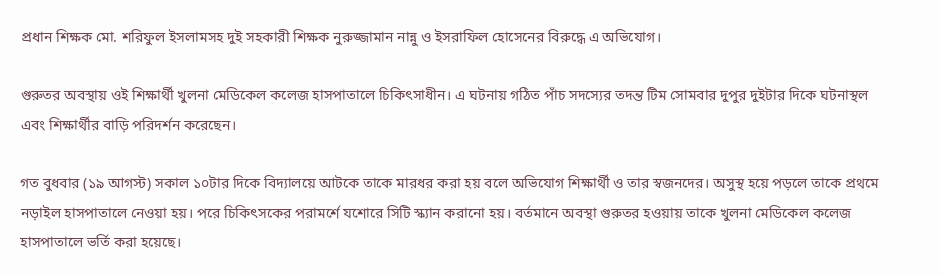প্রধান শিক্ষক মো. শরিফুল ইসলামসহ দুই সহকারী শিক্ষক নুরুজ্জামান নান্নু ও ইসরাফিল হোসেনের বিরুদ্ধে এ অভিযোগ।

গুরুতর অবস্থায় ওই শিক্ষার্থী খুলনা মেডিকেল কলেজ হাসপাতালে চিকিৎসাধীন। এ ঘটনায় গঠিত পাঁচ সদস্যের তদন্ত টিম সোমবার দুপুর দুইটার দিকে ঘটনাস্থল এবং শিক্ষার্থীর বাড়ি পরিদর্শন করেছেন।

গত বুধবার (১৯ আগস্ট) সকাল ১০টার দিকে বিদ্যালয়ে আটকে তাকে মারধর করা হয় বলে অভিযোগ শিক্ষার্থী ও তার স্বজনদের। অসুস্থ হয়ে পড়লে তাকে প্রথমে নড়াইল হাসপাতালে নেওয়া হয়। পরে চিকিৎসকের পরামর্শে যশোরে সিটি স্ক্যান করানো হয়। বর্তমানে অবস্থা গুরুতর হওয়ায় তাকে খুলনা মেডিকেল কলেজ হাসপাতালে ভর্তি করা হয়েছে।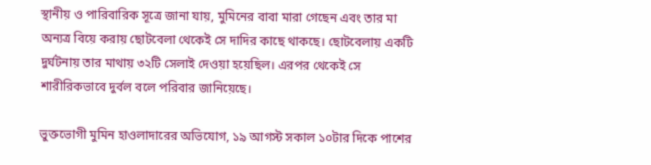স্থানীয় ও পারিবারিক সূত্রে জানা যায়, মুমিনের বাবা মারা গেছেন এবং তার মা অন্যত্র বিয়ে করায় ছোটবেলা থেকেই সে দাদির কাছে থাকছে। ছোটবেলায় একটি দুর্ঘটনায় তার মাথায় ৩২টি সেলাই দেওয়া হয়েছিল। এরপর থেকেই সে শারীরিকভাবে দুর্বল বলে পরিবার জানিয়েছে।

ভুক্তভোগী মুমিন হাওলাদারের অভিযোগ, ১৯ আগস্ট সকাল ১০টার দিকে পাশের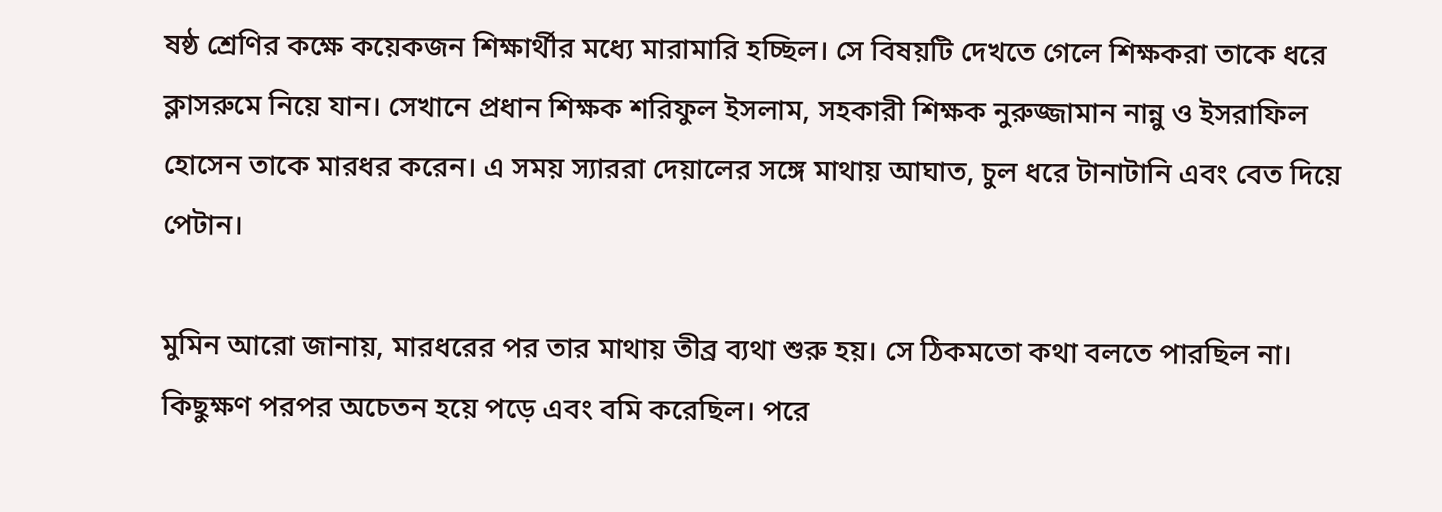ষষ্ঠ শ্রেণির কক্ষে কয়েকজন শিক্ষার্থীর মধ্যে মারামারি হচ্ছিল। সে বিষয়টি দেখতে গেলে শিক্ষকরা তাকে ধরে ক্লাসরুমে নিয়ে যান। সেখানে প্রধান শিক্ষক শরিফুল ইসলাম, সহকারী শিক্ষক নুরুজ্জামান নান্নু ও ইসরাফিল হোসেন তাকে মারধর করেন। এ সময় স্যাররা দেয়ালের সঙ্গে মাথায় আঘাত, চুল ধরে টানাটানি এবং বেত দিয়ে পেটান।

মুমিন আরো জানায়, মারধরের পর তার মাথায় তীব্র ব্যথা শুরু হয়। সে ঠিকমতো কথা বলতে পারছিল না। কিছুক্ষণ পরপর অচেতন হয়ে পড়ে এবং বমি করেছিল। পরে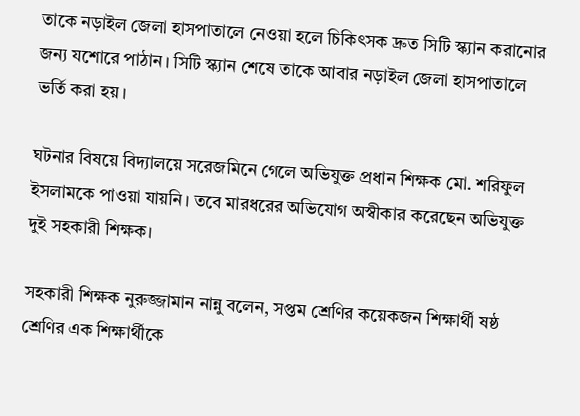তাকে নড়াইল জেলা হাসপাতালে নেওয়া হলে চিকিৎসক দ্রুত সিটি স্ক্যান করানোর জন্য যশোরে পাঠান। সিটি স্ক্যান শেষে তাকে আবার নড়াইল জেলা হাসপাতালে ভর্তি করা হয়।

ঘটনার বিষয়ে বিদ্যালয়ে সরেজমিনে গেলে অভিযুক্ত প্রধান শিক্ষক মো. শরিফুল ইসলামকে পাওয়া যায়নি। তবে মারধরের অভিযোগ অস্বীকার করেছেন অভিযুক্ত দুই সহকারী শিক্ষক।

সহকারী শিক্ষক নুরুজ্জামান নান্নু বলেন, সপ্তম শ্রেণির কয়েকজন শিক্ষার্থী ষষ্ঠ শ্রেণির এক শিক্ষার্থীকে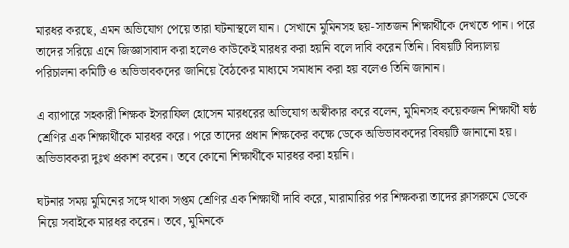মারধর করছে, এমন অভিযোগ পেয়ে তারা ঘটনাস্থলে যান। সেখানে মুমিনসহ ছয়-সাতজন শিক্ষার্থীকে দেখতে পান। পরে তাদের সরিয়ে এনে জিজ্ঞাসাবাদ করা হলেও কাউকেই মারধর করা হয়নি বলে দাবি করেন তিনি। বিষয়টি বিদ্যালয় পরিচালনা কমিটি ও অভিভাবকদের জানিয়ে বৈঠকের মাধ্যমে সমাধান করা হয় বলেও তিনি জানান।

এ ব্যাপারে সহকারী শিক্ষক ইসরাফিল হোসেন মারধরের অভিযোগ অস্বীকার করে বলেন, মুমিনসহ কয়েকজন শিক্ষার্থী ষষ্ঠ শ্রেণির এক শিক্ষার্থীকে মারধর করে। পরে তাদের প্রধান শিক্ষকের কক্ষে ডেকে অভিভাবকদের বিষয়টি জানানো হয়। অভিভাবকরা দুঃখ প্রকাশ করেন। তবে কোনো শিক্ষার্থীকে মারধর করা হয়নি।

ঘটনার সময় মুমিনের সঙ্গে থাকা সপ্তম শ্রেণির এক শিক্ষার্থী দাবি করে, মারামারির পর শিক্ষকরা তাদের ক্লাসরুমে ডেকে নিয়ে সবাইকে মারধর করেন। তবে, মুমিনকে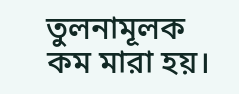তুলনামূলক কম মারা হয়।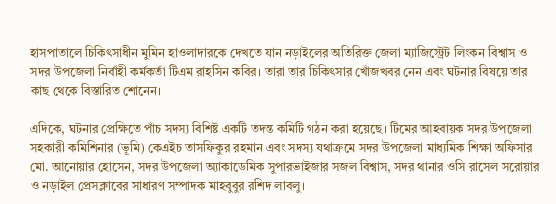হাসপাতালে চিকিৎসাধীন মুমিন হাওলাদারকে দেখতে যান নড়াইলের অতিরিক্ত জেলা ম্যাজিস্ট্রেট লিংকন বিশ্বাস ও সদর উপজেলা নির্বাহী কর্মকর্তা টিএম রাহসিন কবির। তারা তার চিকিৎসার খোঁজখবর নেন এবং ঘটনার বিষয়ে তার কাছ থেকে বিস্তারিত শোনেন।

এদিকে, ঘটনার প্রেক্ষিতে পাঁচ সদস্য বিশিষ্ট একটি তদন্ত কমিটি গঠন করা হয়েছে। টিমের আহবায়ক সদর উপজেলা সহকারী কমিশিনার (ভূমি) কেএইচ তাসফিকুর রহমান এবং সদস্য যথাক্রমে সদর উপজেলা মাধ্যমিক শিক্ষা অফিসার মো. আনোয়ার হোসেন, সদর উপজেলা অ্যাকাডেমিক সুপারভাইজার সজল বিশ্বাস, সদর থানার ওসি রাসেল সরোয়ার ও নড়াইল প্রেসক্লাবের সাধারণ সম্পাদক মাহবুবুর রশিদ লাবলু।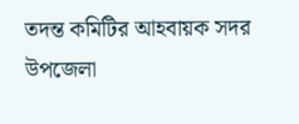তদন্ত কমিটির আহবায়ক সদর উপজেলা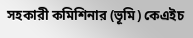সহকারী কমিশিনার (ভূমি) কেএইচ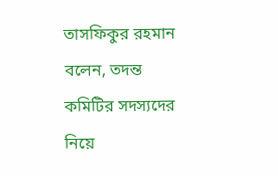তাসফিকুর রহমান বলেন, তদন্ত কমিটির সদস্যদের নিয়ে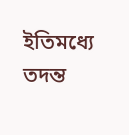ইতিমধ্যে তদন্ত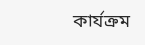কার্যক্রম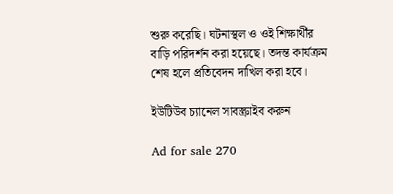শুরু করেছি। ঘটনাস্থল ও ওই শিক্ষার্থীর বাড়ি পরিদর্শন করা হয়েছে। তদন্ত কার্যক্রম শেষ হলে প্রতিবেদন দাখিল করা হবে।

ইউটিউব চ্যানেল সাবস্ক্রাইব করুন

Ad for sale 270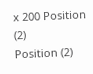x 200 Position (2)
Position (2)